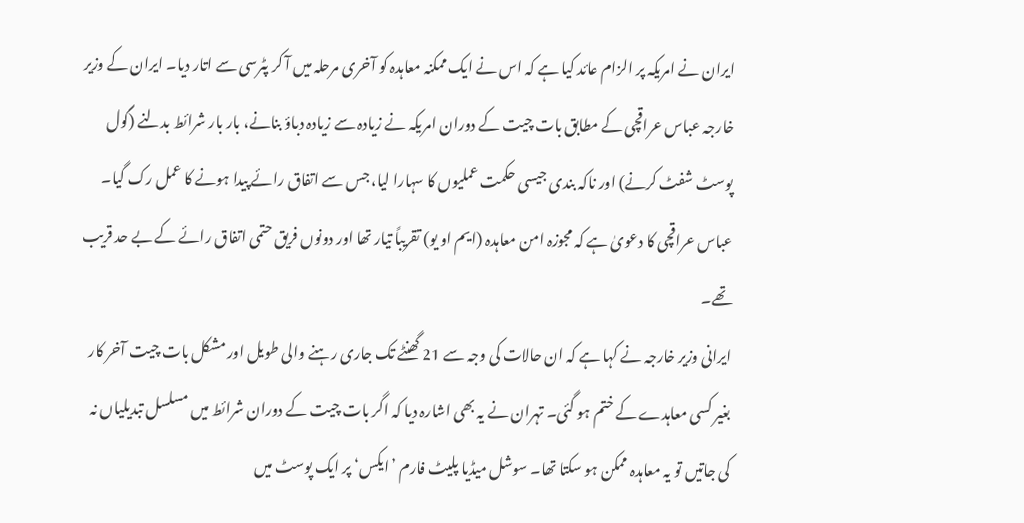ایران نے امریکہ پر الزام عائد کیا ہے کہ اس نے ایک ممکنہ معاہدہ کو آخری مرحلہ میں آ کر پٹرسی سے اتار دیا۔ ایران کے وزیر خارجہ عباس عراقچی کے مطابق بات چیت کے دوران امریکہ نے زیادہ سے زیادہ دباؤ بنانے، بار بار شرائط بدلنے (گول پوسٹ شفٹ کرنے) اور ناکہ بندی جیسی حکمت عملیوں کا سہارا لیا، جس سے اتفاق رائے پیدا ہونے کا عمل رک گیا۔ عباس عراقچی کا دعویٰ ہے کہ مجوزہ امن معاہدہ (ایم او یو) تقریباً تیار تھا اور دونوں فریق حتمی اتفاق رائے کے بے حد قریب تھے۔
ایرانی وزیر خارجہ نے کہا ہے کہ ان حالات کی وجہ سے 21 گھنٹے تک جاری رہنے والی طویل اور مشکل بات چیت آخر کار بغیر کسی معاہدے کے ختم ہو گئی۔ تہران نے یہ بھی اشارہ دیا کہ اگر بات چیت کے دوران شرائط میں مسلسل تبدیلیاں نہ کی جاتیں تو یہ معاہدہ ممکن ہو سکتا تھا۔ سوشل میڈیا پلیٹ فارم ’ایکس‘ پر ایک پوسٹ میں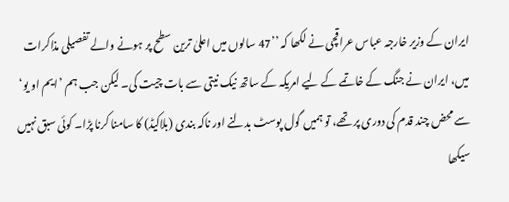ایران کے وزیر خارجہ عباس عراقچی نے لکھا کہ ’’47 سالوں میں اعلیٰ ترین سطح پر ہونے والے تفصیلی مذاکرات میں، ایران نے جنگ کے خاتمے کے لیے امریکہ کے ساتھ نیک نیتی سے بات چیت کی۔ لیکن جب ہم ’ایم او یو‘ سے محض چند قدم کی دوری پر تھے، تو ہمیں گول پوسٹ بدلنے اور ناکہ بندی (بلاکیڈ) کا سامنا کرنا پڑا۔ کوئی سبق نہیں سیکھا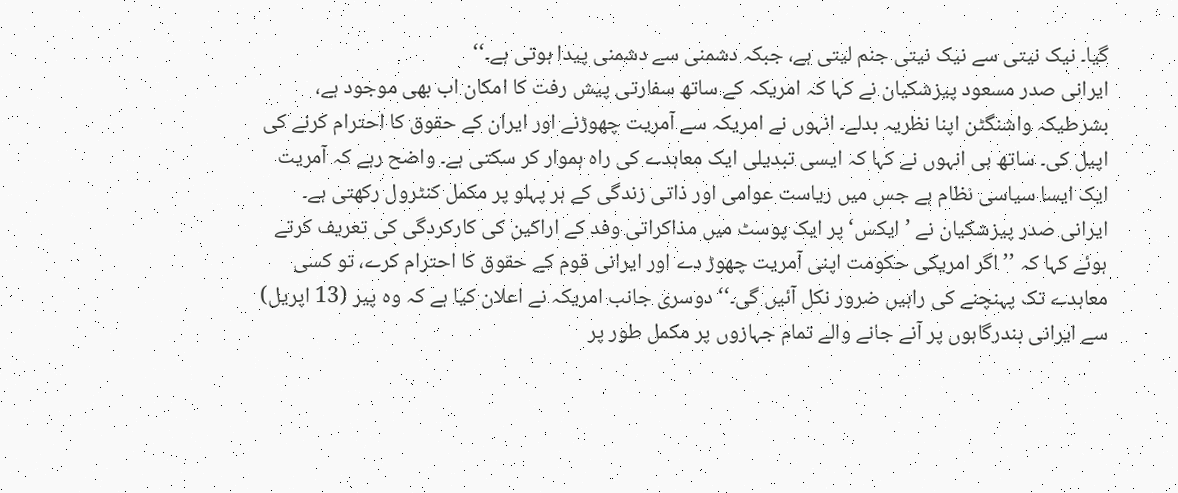گیا۔ نیک نیتی سے نیک نیتی جنم لیتی ہے، جبکہ دشمنی سے دشمنی پیدا ہوتی ہے۔‘‘
ایرانی صدر مسعود پیزشکیان نے کہا کہ امریکہ کے ساتھ سفارتی پیش رفت کا امکان اب بھی موجود ہے، بشرطیکہ واشنگٹن اپنا نظریہ بدلے۔ انہوں نے امریکہ سے آمریت چھوڑنے اور ایران کے حقوق کا احترام کرنے کی اپیل کی۔ ساتھ ہی انہوں نے کہا کہ ایسی تبدیلی ایک معاہدے کی راہ ہموار کر سکتی ہے۔ واضح رہے کہ آمریت ایک ایسا سیاسی نظام ہے جس میں ریاست عوامی اور ذاتی زندگی کے ہر پہلو پر مکمل کنٹرول رکھتی ہے۔
ایرانی صدر پیزشکیان نے ’ایکس‘ پر ایک پوسٹ میں مذاکراتی وفد کے اراکین کی کارکردگی کی تعریف کرتے ہوئے کہا کہ ’’اگر امریکی حکومت اپنی آمریت چھوڑ دے اور ایرانی قوم کے حقوق کا احترام کرے، تو کسی معاہدے تک پہنچنے کی راہیں ضرور نکل آئیں گی۔‘‘ دوسری جانب امریکہ نے اعلان کیا ہے کہ وہ پیر (13 اپریل) سے ایرانی بندرگاہوں پر آنے جانے والے تمام جہازوں پر مکمل طور پر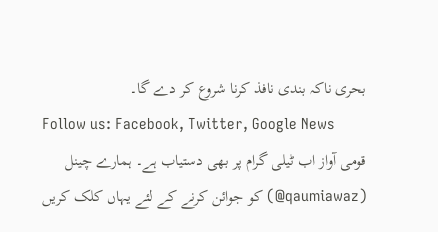بحری ناکہ بندی نافذ کرنا شروع کر دے گا۔
Follow us: Facebook, Twitter, Google News
قومی آواز اب ٹیلی گرام پر بھی دستیاب ہے۔ ہمارے چینل (qaumiawaz@) کو جوائن کرنے کے لئے یہاں کلک کریں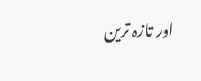اور تازہ ترین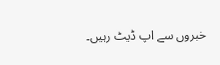خبروں سے اپ ڈیٹ رہیں۔